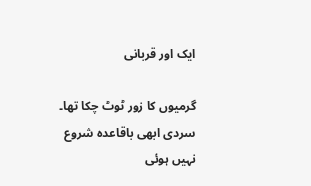ایک اور قربانی

گرمیوں کا زور ٹوٹ چکا تھا۔ سردی ابھی باقاعدہ شروع نہیں ہوئی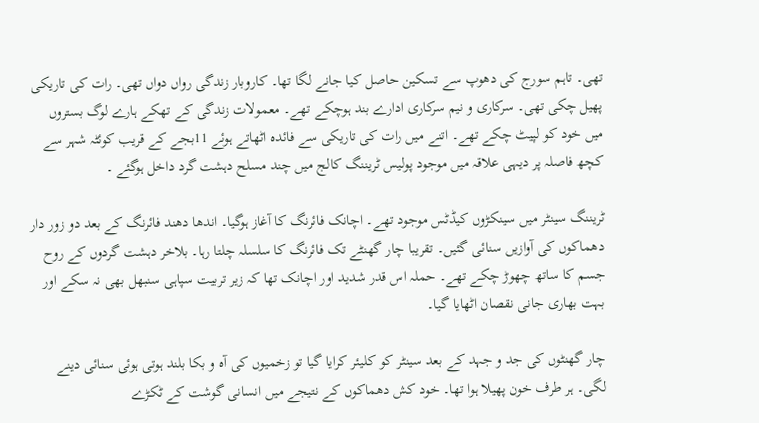تھی۔ تاہم سورج کی دھوپ سے تسکین حاصل کیا جانے لگا تھا۔ کاروبار زندگی رواں دواں تھی۔ رات کی تاریکی پھیل چکی تھی۔ سرکاری و نیم سرکاری ادارے بند ہوچکے تھے۔ معمولات زندگی کے تھکے ہارے لوگ بستروں میں خود کو لپیٹ چکے تھے۔ اتنے میں رات کی تاریکی سے فائدہ اٹھاتے ہوئے 11بجے کے قریب کوئٹہ شہر سے کچھ فاصلہ پر دیہی علاقہ میں موجود پولیس ٹریننگ کالج میں چند مسلح دہشت گرد داخل ہوگئے ۔

ٹریننگ سینٹر میں سینکڑوں کیڈٹس موجود تھے۔ اچانک فائرنگ کا آغاز ہوگیا۔ اندھا دھند فائرنگ کے بعد دو زور دار دھماکوں کی آوازیں سنائی گئیں۔ تقریبا چار گھنٹے تک فائرنگ کا سلسلہ چلتا رہا۔ بلاخر دہشت گردوں کے روح جسم کا ساتھ چھوڑ چکے تھے۔ حملہ اس قدر شدید اور اچانک تھا کہ زیر تربیت سپاہی سنبھل بھی نہ سکے اور بہت بھاری جانی نقصان اٹھایا گیا۔

چار گھنٹوں کی جد و جہد کے بعد سینٹر کو کلیئر کرایا گیا تو زخمیوں کی آہ و بکا بلند ہوتی ہوئی سنائی دینے لگی۔ ہر طرف خون پھیلا ہوا تھا۔ خود کش دھماکوں کے نتیجے میں انسانی گوشت کے ٹکڑے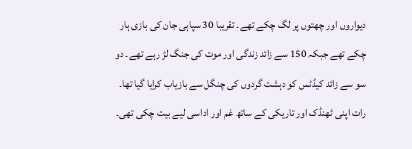دیواروں اور چھتوں پر لگ چکے تھے۔ تقریبا 30 سپاہی جان کی بازی ہار چکے تھے جبکہ 150 سے زائد زندگی اور موت کی جنگ لڑ رہے تھے۔ دو سو سے زائد کیڈٹس کو دہشت گردوں کی چنگل سے بازیاب کرایا گیا تھا۔ رات اپنی ٹھنڈک اور تاریکی کے ساتھ غم اور اداسی لیے بیت چکی تھی۔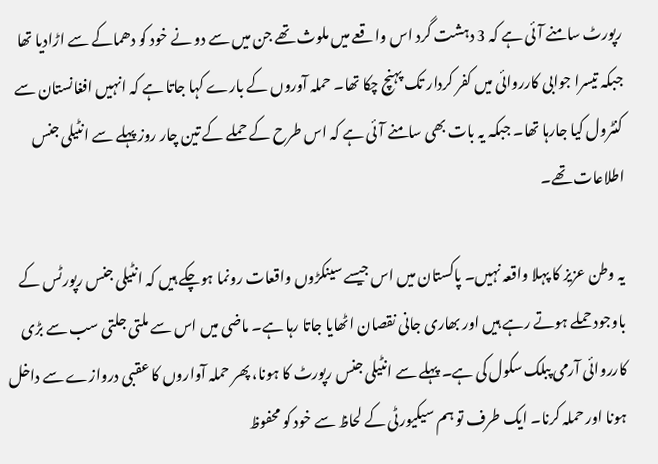رپورٹ سامنے آئی ہے کہ 3 دہشت گرد اس واقعے میں ملوث تھے جن میں سے دو نے خود کو دھماکے سے اڑادیا تھا جبکہ تیسرا جوابی کارروائی میں کفر کردار تک پہنچ چکا تھا۔ حملہ آوروں کے بارے کہا جاتا ہے کہ انہیں افغانستان سے کنٹرول کیا جارہا تھا۔ جبکہ یہ بات بھی سامنے آئی ہے کہ اس طرح کے حملے کے تین چار روز پہلے سے انٹیلی جنس اطلاعات تھے۔

یہ وطن عزیز کا پہلا واقعہ نہیں۔ پاکستان میں اس جیسے سینکڑوں واقعات رونما ہوچکے ہیں کہ انٹیلی جنس رپورٹس کے باوجود حملے ہوتے رہے ہیں اور بھاری جانی نقصان اٹھایا جاتا رہا ہے۔ ماضی میں اس سے ملتی جلتی سب سے بڑی کارروائی آرمی پبلک سکول کی ہے۔ پہلے سے انٹیلی جنس رپورٹ کا ہونا، پھر حملہ آواروں کا عقبی دروازے سے داخل ہونا اور حملہ کرنا۔ ایک طرف تو ہم سیکیورٹی کے لحاظ سے خود کو محفوظ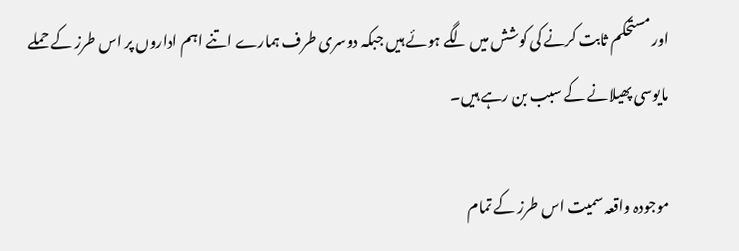اور مستحکم ثابت کرنے کی کوشش میں لگے ہوئے ہیں جبکہ دوسری طرف ہمارے اتنے اہم اداروں پر اس طرز کے حملے مایوسی پھیلانے کے سبب بن رہے ہیں۔

موجودہ واقعہ سمیت اس طرز کے تمام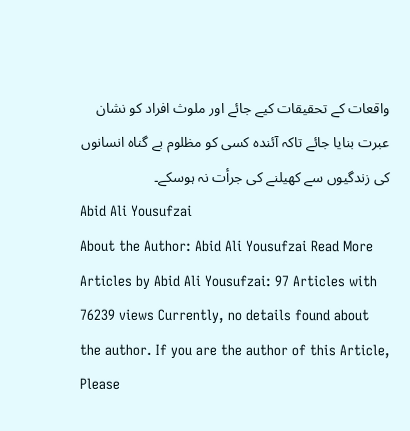واقعات کے تحقیقات کیے جائے اور ملوث افراد کو نشان عبرت بنایا جائے تاکہ آئندہ کسی کو مظلوم بے گناہ انسانوں کی زندگیوں سے کھیلنے کی جرأت نہ ہوسکے۔
Abid Ali Yousufzai
About the Author: Abid Ali Yousufzai Read More Articles by Abid Ali Yousufzai: 97 Articles with 76239 views Currently, no details found about the author. If you are the author of this Article, Please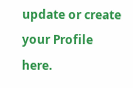update or create your Profile here.